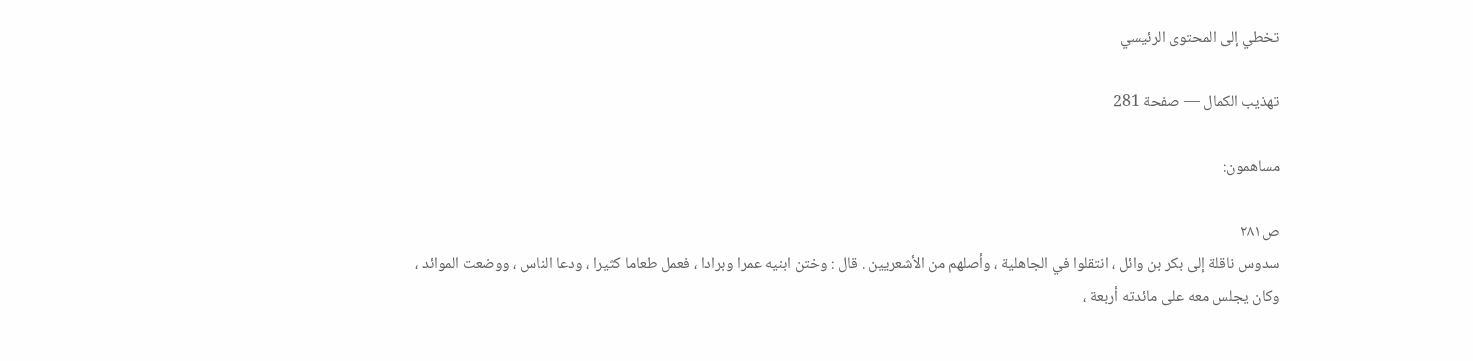تخطي إلى المحتوى الرئيسي

تهذيب الكمال — صفحة 281

مساهمون:

ص٢٨١
سدوس ناقلة إلى بكر بن وائل ، انتقلوا في الجاهلية ، وأصلهم من الأشعريين . قال : وختن ابنيه عمرا وبرادا ، فعمل طعاما كثيرا ، ودعا الناس ، ووضعت الموائد ، وكان يجلس معه على مائدته أربعة ،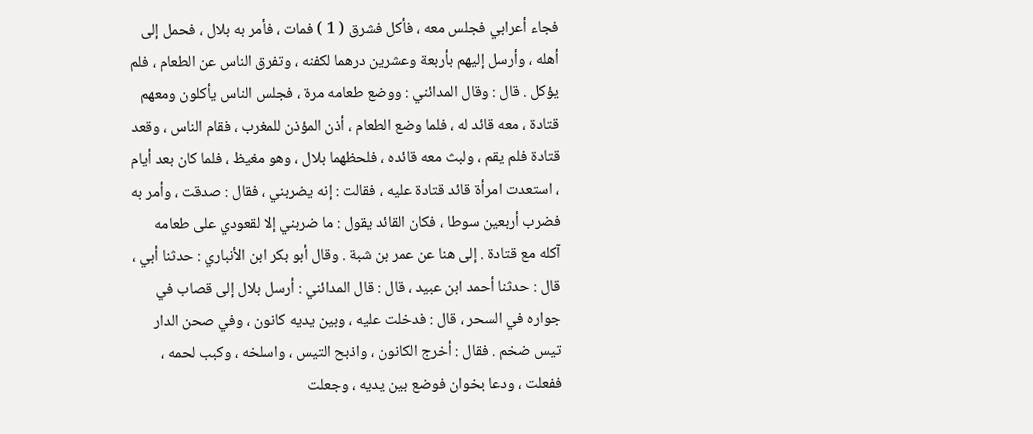فجاء أعرابي فجلس معه ، فأكل فشرق ( 1 ) فمات ، فأمر به بلال ، فحمل إلى أهله ، وأرسل إليهم بأربعة وعشرين درهما لكفنه ، وتفرق الناس عن الطعام ، فلم يؤكل . قال : وقال المدائني : ووضع طعامه مرة ، فجلس الناس يأكلون ومعهم قتادة ، معه قائد له ، فلما وضع الطعام ، أذن المؤذن للمغرب ، فقام الناس ، وقعد قتادة فلم يقم ، ولبث معه قائده ، فلحظهما بلال ، وهو مغيظ ، فلما كان بعد أيام ، استعدت امرأة قائد قتادة عليه ، فقالت : إنه يضربني ، فقال : صدقت ، وأمر به فضرب أربعين سوطا ، فكان القائد يقول : ما ضربني إلا لقعودي على طعامه آكله مع قتادة . إلى هنا عن عمر بن شبة . وقال أبو بكر ابن الأنباري : حدثنا أبي ، قال : حدثنا أحمد ابن عبيد ، قال : قال المدائني : أرسل بلال إلى قصاب في جواره في السحر ، قال : فدخلت عليه ، وبين يديه كانون ، وفي صحن الدار تيس ضخم . فقال : أخرج الكانون ، واذبح التيس ، واسلخه ، وكبب لحمه ، ففعلت ، ودعا بخوان فوضع بين يديه ، وجعلت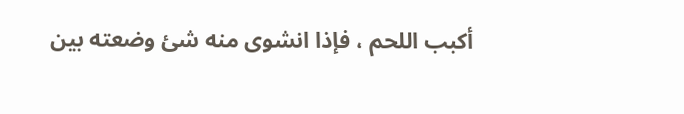أكبب اللحم ، فإذا انشوى منه شئ وضعته بين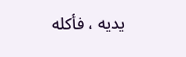يديه ، فأكله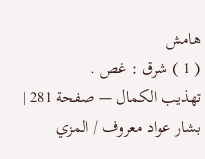هامش
( 1 ) شرق : غص .
تهذيب الكمال — صفحة 281 | بشار عواد معروف / المزي